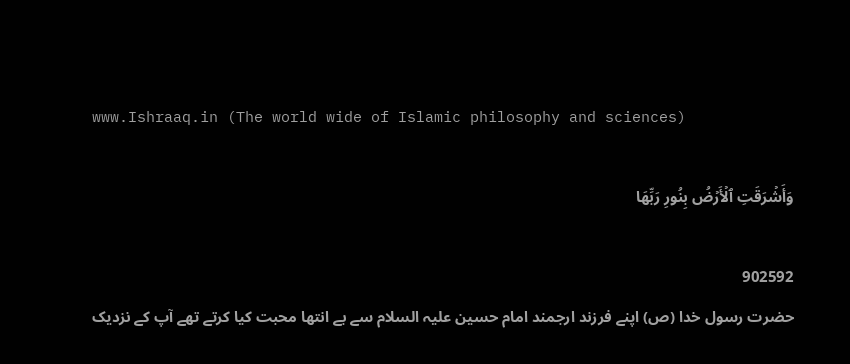www.Ishraaq.in (The world wide of Islamic philosophy and sciences)

وَأَشۡرَقَتِ ٱلۡأَرۡضُ بِنُورِ رَبِّهَا

902592
حضرت رسول خدا (ص) اپنے فرزند ارجمند امام حسین علیہ السلام سے بے انتھا محبت کیا کرتے تھے آپ کے نزدیک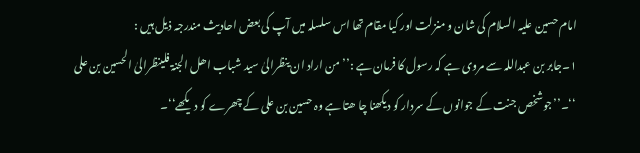امام حسین علیہ السلام کی شان و منزلت اور کیا مقام تھا اس سلسلہ میں آپ کی بعض احادیث مندرجہ ذیل ہیں :
۱۔جابر بن عبداللہ سے مروی ہے کہ رسول کا فرمان ہے :’’من اراد ان ینظرالیٰ سید شباب اھل الجنۃ فلینظرالیٰ الحسین بن علی ‘‘۔’’جوشخص جنت کے جوانوں کے سردار کو دیکھنا چا ھتا ہے وہ حسین بن علی کے چھرے کو دیکھے‘‘۔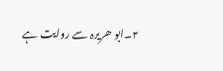۲۔ابو ھریرہ سے روایت ہے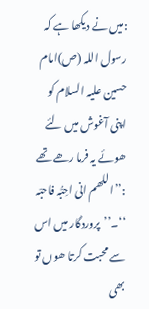:میں نے دیکھا ہے کہ رسول اللہ (ص)امام حسین علیہ السلام کو اپنی آغوش میں لئے ھوئے یہ فرما رھے تھے :’’اللھم انی احِبُّہ فاحبّہ ‘‘۔’’پروردگار میں اس سے محبت کرتا ھوں تو بھی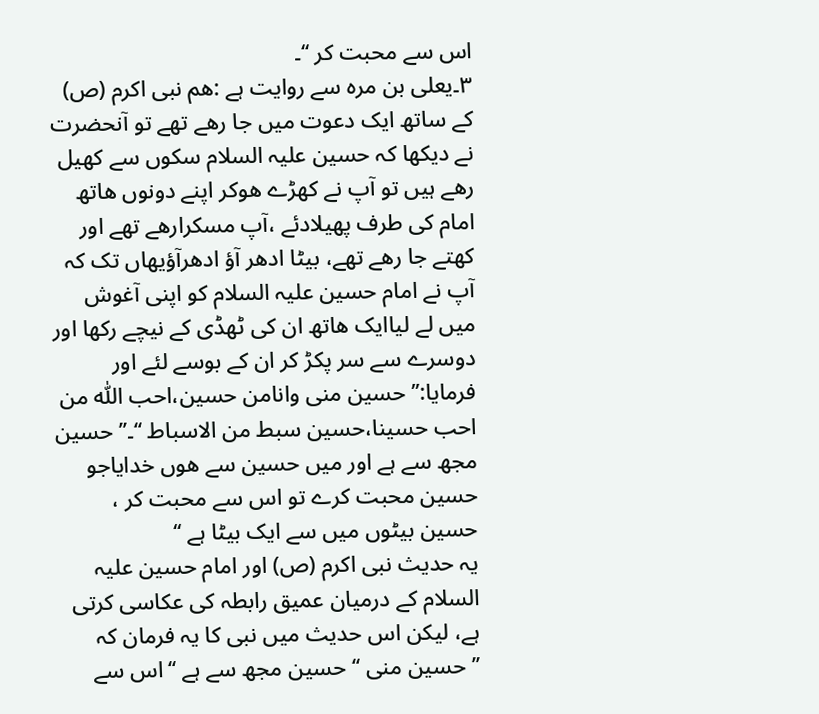اس سے محبت کر ‘‘۔
۳۔یعلی بن مرہ سے روایت ہے :ھم نبی اکرم (ص) کے ساتھ ایک دعوت میں جا رھے تھے تو آنحضرت نے دیکھا کہ حسین علیہ السلام سکوں سے کھیل رھے ہیں تو آپ نے کھڑے ھوکر اپنے دونوں ھاتھ امام کی طرف پھیلادئے ،آپ مسکرارھے تھے اور کھتے جا رھے تھے، بیٹا ادھر آؤ ادھرآؤیھاں تک کہ آپ نے امام حسین علیہ السلام کو اپنی آغوش میں لے لیاایک ھاتھ ان کی ٹھڈی کے نیچے رکھا اور دوسرے سے سر پکڑ کر ان کے بوسے لئے اور فرمایا:’’حسین منی وانامن حسین،احب اللّٰہ من احب حسینا،حسین سبط من الاسباط ‘‘۔’’حسین مجھ سے ہے اور میں حسین سے ھوں خدایاجو حسین محبت کرے تو اس سے محبت کر ، حسین بیٹوں میں سے ایک بیٹا ہے ‘‘
یہ حدیث نبی اکرم (ص) اور امام حسین علیہ السلام کے درمیان عمیق رابطہ کی عکاسی کرتی ہے، لیکن اس حدیث میں نبی کا یہ فرمان کہ ’’حسین منی ‘‘حسین مجھ سے ہے ‘‘اس سے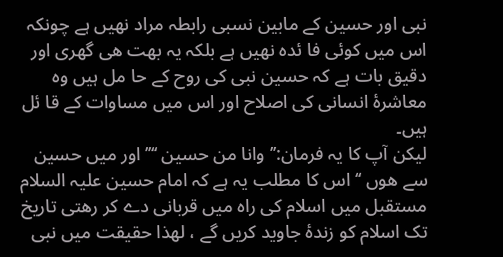نبی اور حسین کے مابین نسبی رابطہ مراد نھیں ہے چونکہ اس میں کوئی فا ئدہ نھیں ہے بلکہ یہ بھت ھی گھری اور دقیق بات ہے کہ حسین نبی کی روح کے حا مل ہیں وہ معاشرۂ انسانی کی اصلاح اور اس میں مساوات کے قا ئل ہیں۔
لیکن آپ کا یہ فرمان:’’وانا من حسین ‘‘’’اور میں حسین سے ھوں ‘‘ اس کا مطلب یہ ہے کہ امام حسین علیہ السلام مستقبل میں اسلام کی راہ میں قربانی دے کر رھتی تاریخ تک اسلام کو زندۂ جاوید کریں گے ، لھذا حقیقت میں نبی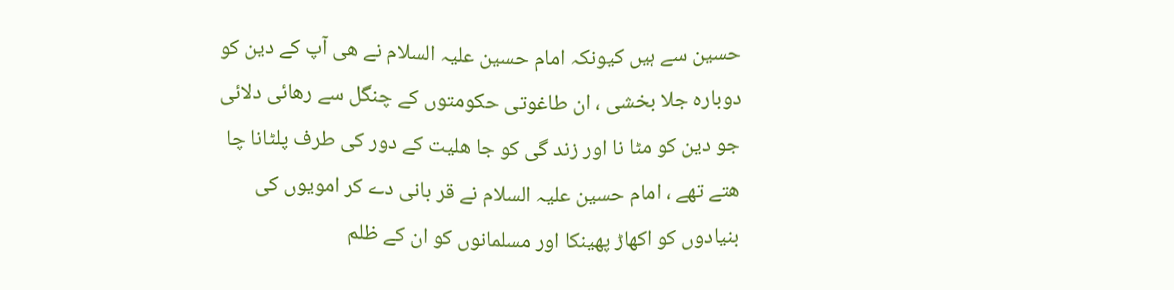حسین سے ہیں کیونکہ امام حسین علیہ السلام نے ھی آپ کے دین کو دوبارہ جلا بخشی ، ان طاغوتی حکومتوں کے چنگل سے رھائی دلائی جو دین کو مٹا نا اور زند گی کو جا ھلیت کے دور کی طرف پلٹانا چا ھتے تھے ، امام حسین علیہ السلام نے قر بانی دے کر امویوں کی بنیادوں کو اکھاڑ پھینکا اور مسلمانوں کو ان کے ظلم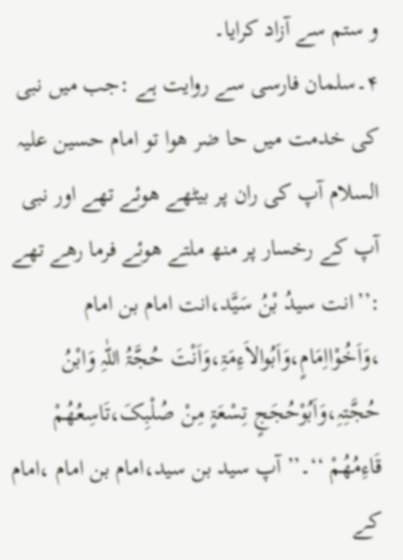و ستم سے آزاد کرایا۔
۴۔سلمان فارسی سے روایت ہے :جب میں نبی کی خدمت میں حا ضر ھوا تو امام حسین علیہ السلام آپ کی ران پر بیٹھے ھوئے تھے اور نبی آپ کے رخسار پر منھ ملتے ھوئے فرما رھے تھے :’’انت سیدُ بْنُ سَیَّد،انت امام بن امام ،وَاَخُوْااِمَامٍ،وَاَبُوالاَءِمَۃِ،وَاَنْتَ حُجَّۃُ اللّٰہِ وَابْنُ حُجَّتِہِ،وَاَبُوْحُجَجٍ تِسْعَۃٍ مِنْ صُلْبِکَ،تَاسِعُھُمْ قَاءِمُھُمْ ‘‘۔’’آپ سید بن سید،امام بن امام ،امام کے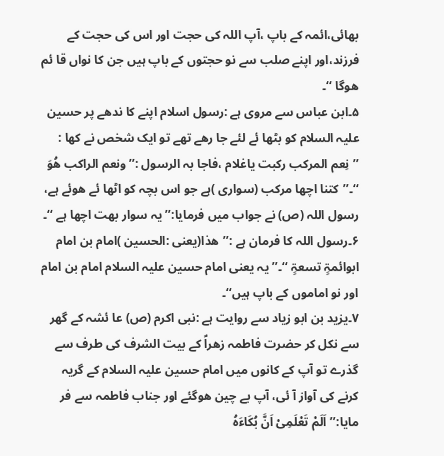بھائی،ائمہ کے باپ ،آپ اللہ کی حجت اور اس کی حجت کے فرزند،اور اپنے صلب سے نو حجتوں کے باپ ہیں جن کا نواں قا ئم ھوگا ‘‘۔
۵۔ابن عباس سے مروی ہے :رسول اسلام اپنے کا ندھے پر حسین علیہ السلام کو بٹھا ئے لئے جا رھے تھے تو ایک شخص نے کھا : ’’نِعم المرکب رکبت یاغلام ،فاجا بہ الرسول :’’ونعم الراکب ھُوَ ‘‘۔’’کتنا اچھا مرکب (سواری )ہے جو اس بچہ کو اٹھا ئے ھوئے ہے، رسول اللہ (ص) نے جواب میں فرمایا:’’یہ سوار بھت اچھا ہے ‘‘۔
۶۔رسول اللہ کا فرمان ہے :’’ھذا(یعنی :الحسین )امام بن امام ابوائمۃٍ تسعۃٍ ‘‘۔’’یہ یعنی امام حسین علیہ السلام امام بن امام اور نو اماموں کے باپ ہیں‘‘۔
۷۔یزید بن ابو زیاد سے روایت ہے :نبی اکرم (ص) عا ئشہ کے گھر سے نکل کر حضرت فاطمہ زھراؑ کے بیت الشرف کی طرف سے گذرے تو آپ کے کانوں میں امام حسین علیہ السلام کے گریہ کرنے کی آواز آ ئی، آپ بے چین ھوگئے اور جناب فاطمہ سے فر مایا:’’اَلَمْ تَعْلَمِیْ اَنَّ بُکَاءَہُ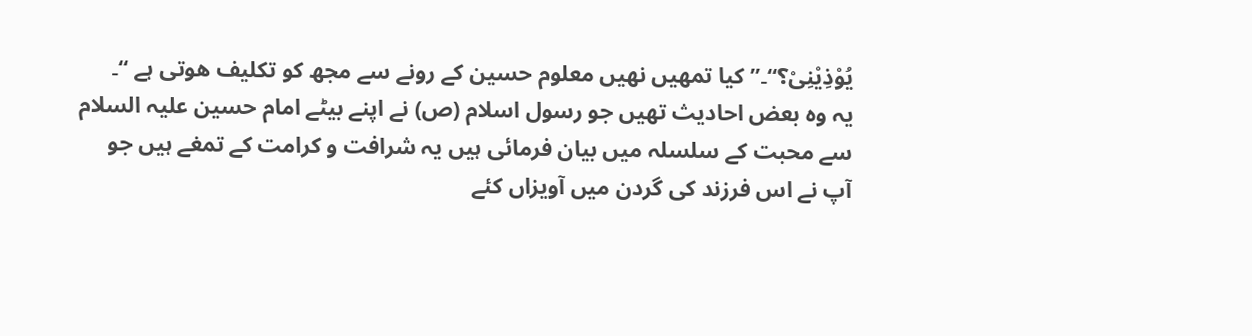یُوْذِیْنِیْ؟‘‘۔’’کیا تمھیں نھیں معلوم حسین کے رونے سے مجھ کو تکلیف ھوتی ہے ‘‘۔
یہ وہ بعض احادیث تھیں جو رسول اسلام (ص) نے اپنے بیٹے امام حسین علیہ السلام سے محبت کے سلسلہ میں بیان فرمائی ہیں یہ شرافت و کرامت کے تمغے ہیں جو آپ نے اس فرزند کی گردن میں آویزاں کئے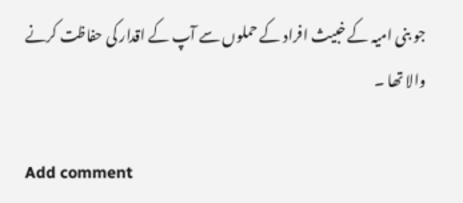جو بنی امیہ کے خبیث افراد کے حملوں سے آپ کے اقدار کی حفاظت کرنے والا تھا ۔

Add comment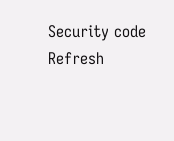Security code
Refresh